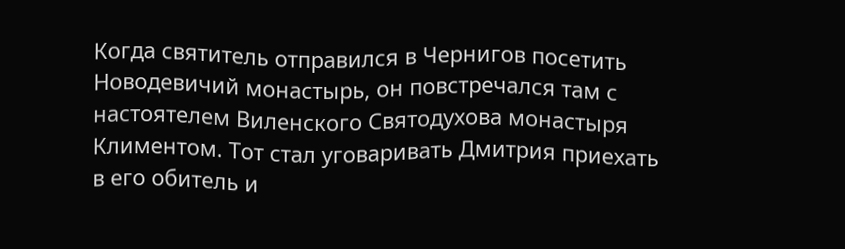Когда святитель отправился в Чернигов посетить Новодевичий монастырь, он повстречался там с настоятелем Виленского Святодухова монастыря Климентом. Тот стал уговаривать Дмитрия приехать в его обитель и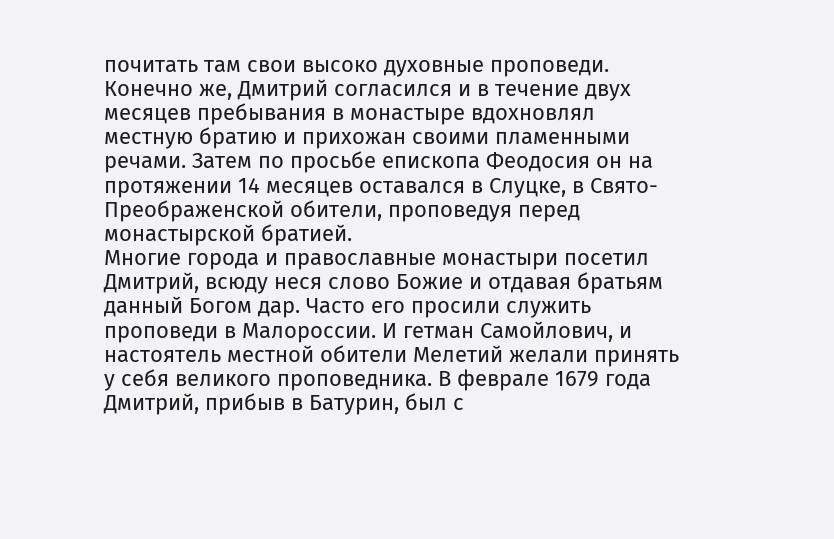почитать там свои высоко духовные проповеди. Конечно же, Дмитрий согласился и в течение двух месяцев пребывания в монастыре вдохновлял местную братию и прихожан своими пламенными речами. Затем по просьбе епископа Феодосия он на протяжении 14 месяцев оставался в Слуцке, в Свято-Преображенской обители, проповедуя перед монастырской братией.
Многие города и православные монастыри посетил Дмитрий, всюду неся слово Божие и отдавая братьям данный Богом дар. Часто его просили служить проповеди в Малороссии. И гетман Самойлович, и настоятель местной обители Мелетий желали принять у себя великого проповедника. В феврале 1679 года Дмитрий, прибыв в Батурин, был с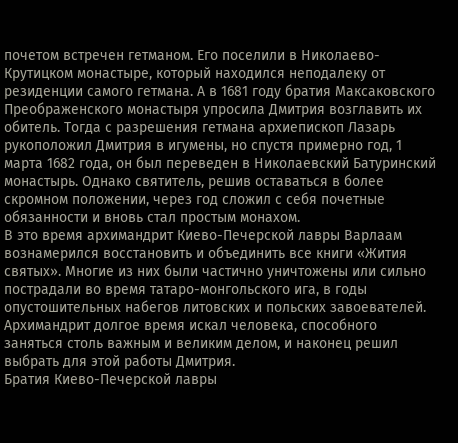почетом встречен гетманом. Его поселили в Николаево-Крутицком монастыре, который находился неподалеку от резиденции самого гетмана. А в 1681 году братия Максаковского Преображенского монастыря упросила Дмитрия возглавить их обитель. Тогда с разрешения гетмана архиепископ Лазарь рукоположил Дмитрия в игумены, но спустя примерно год, 1 марта 1682 года, он был переведен в Николаевский Батуринский монастырь. Однако святитель, решив оставаться в более скромном положении, через год сложил с себя почетные обязанности и вновь стал простым монахом.
В это время архимандрит Киево-Печерской лавры Варлаам вознамерился восстановить и объединить все книги «Жития святых». Многие из них были частично уничтожены или сильно пострадали во время татаро-монгольского ига, в годы опустошительных набегов литовских и польских завоевателей. Архимандрит долгое время искал человека, способного заняться столь важным и великим делом, и наконец решил выбрать для этой работы Дмитрия.
Братия Киево-Печерской лавры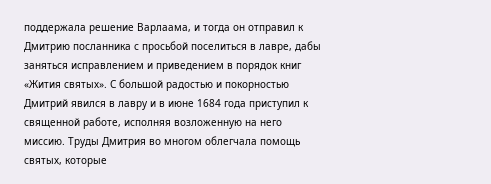поддержала решение Варлаама, и тогда он отправил к Дмитрию посланника с просьбой поселиться в лавре, дабы заняться исправлением и приведением в порядок книг «Жития святых». С большой радостью и покорностью Дмитрий явился в лавру и в июне 1684 года приступил к священной работе, исполняя возложенную на него миссию. Труды Дмитрия во многом облегчала помощь святых, которые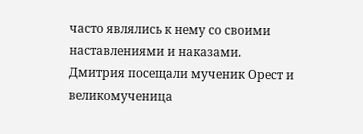часто являлись к нему со своими наставлениями и наказами.
Дмитрия посещали мученик Орест и великомученица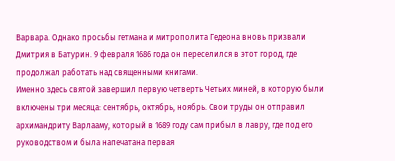Варвара. Однако просьбы гетмана и митрополита Гедеона вновь призвали Дмитрия в Батурин. 9 февраля 1686 года он переселился в этот город, где продолжал работать над священными книгами.
Именно здесь святой завершил первую четверть Четьих миней, в которую были включены три месяца: сентябрь, октябрь, ноябрь. Свои труды он отправил архимандриту Варлааму, который в 1689 году сам прибыл в лавру, где под его руководством и была напечатана первая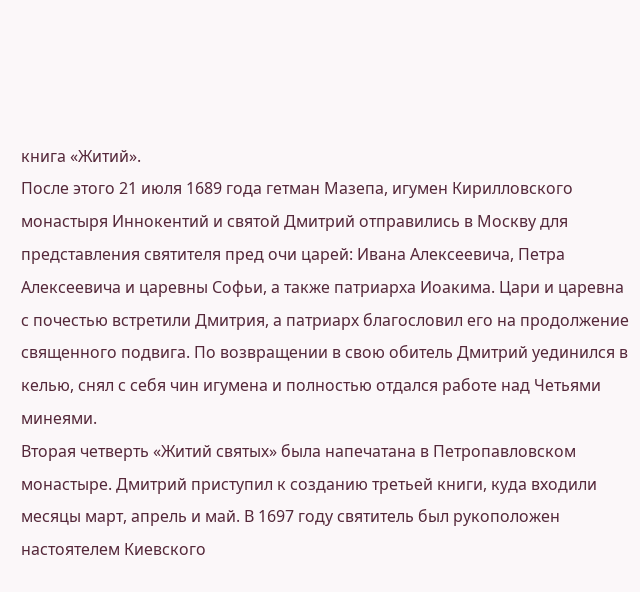книга «Житий».
После этого 21 июля 1689 года гетман Мазепа, игумен Кирилловского монастыря Иннокентий и святой Дмитрий отправились в Москву для представления святителя пред очи царей: Ивана Алексеевича, Петра Алексеевича и царевны Софьи, а также патриарха Иоакима. Цари и царевна с почестью встретили Дмитрия, а патриарх благословил его на продолжение священного подвига. По возвращении в свою обитель Дмитрий уединился в келью, снял с себя чин игумена и полностью отдался работе над Четьями минеями.
Вторая четверть «Житий святых» была напечатана в Петропавловском монастыре. Дмитрий приступил к созданию третьей книги, куда входили месяцы март, апрель и май. В 1697 году святитель был рукоположен настоятелем Киевского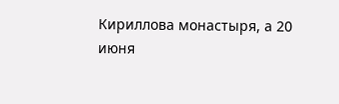Кириллова монастыря, а 20 июня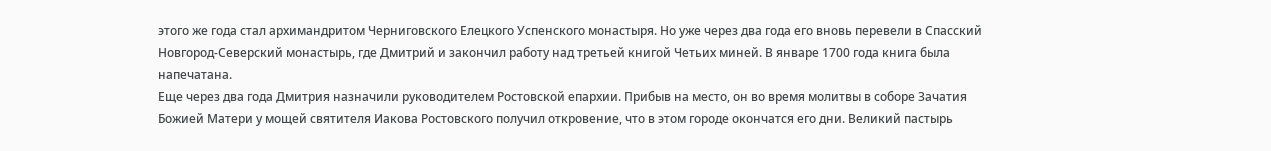этого же года стал архимандритом Черниговского Елецкого Успенского монастыря. Но уже через два года его вновь перевели в Спасский Новгород-Северский монастырь, где Дмитрий и закончил работу над третьей книгой Четьих миней. В январе 1700 года книга была напечатана.
Еще через два года Дмитрия назначили руководителем Ростовской епархии. Прибыв на место, он во время молитвы в соборе Зачатия Божией Матери у мощей святителя Иакова Ростовского получил откровение, что в этом городе окончатся его дни. Великий пастырь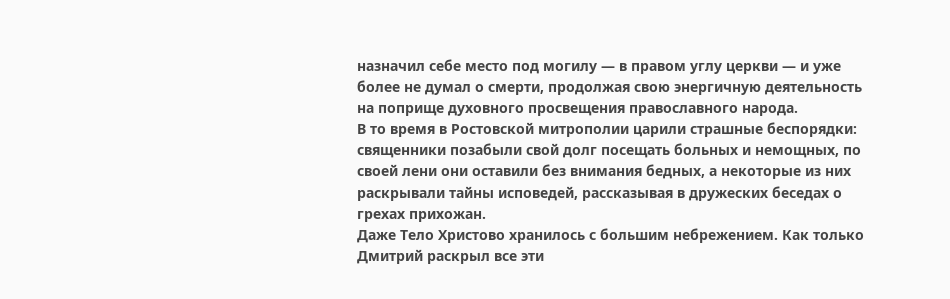назначил себе место под могилу — в правом углу церкви — и уже более не думал о смерти, продолжая свою энергичную деятельность на поприще духовного просвещения православного народа.
В то время в Ростовской митрополии царили страшные беспорядки: священники позабыли свой долг посещать больных и немощных, по своей лени они оставили без внимания бедных, а некоторые из них раскрывали тайны исповедей, рассказывая в дружеских беседах о грехах прихожан.
Даже Тело Христово хранилось с большим небрежением. Как только Дмитрий раскрыл все эти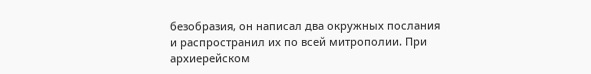безобразия, он написал два окружных послания и распространил их по всей митрополии. При архиерейском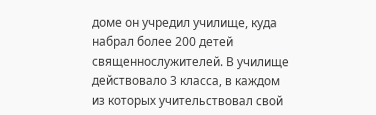доме он учредил училище, куда набрал более 200 детей священнослужителей. В училище действовало 3 класса, в каждом из которых учительствовал свой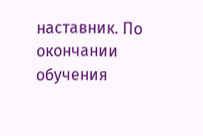наставник. По окончании обучения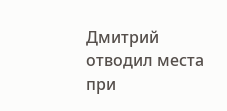Дмитрий отводил места при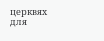церквях для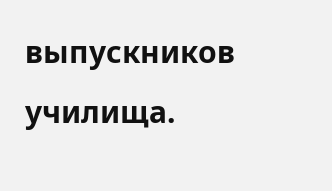выпускников училища.